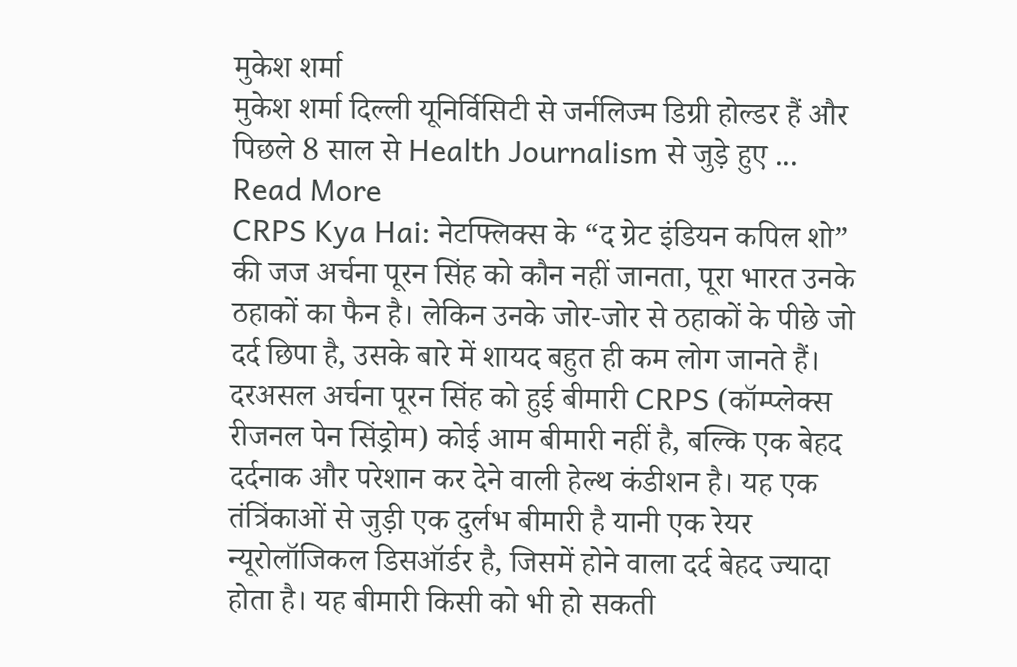मुकेश शर्मा
मुकेश शर्मा दिल्ली यूनिर्विसिटी से जर्नलिज्म डिग्री होल्डर हैं और पिछले 8 साल से Health Journalism से जुड़े हुए ... Read More
CRPS Kya Hai: नेटफ्लिक्स के “द ग्रेट इंडियन कपिल शो” की जज अर्चना पूरन सिंह को कौन नहीं जानता, पूरा भारत उनके ठहाकों का फैन है। लेकिन उनके जोर-जोर से ठहाकों के पीछे जो दर्द छिपा है, उसके बारे में शायद बहुत ही कम लोग जानते हैं। दरअसल अर्चना पूरन सिंह को हुई बीमारी CRPS (कॉम्प्लेक्स रीजनल पेन सिंड्रोम) कोई आम बीमारी नहीं है, बल्कि एक बेहद दर्दनाक और परेशान कर देने वाली हेल्थ कंडीशन है। यह एक तंत्रिंकाओं से जुड़ी एक दुर्लभ बीमारी है यानी एक रेयर न्यूरोलॉजिकल डिसऑर्डर है, जिसमें होने वाला दर्द बेहद ज्यादा होता है। यह बीमारी किसी को भी हो सकती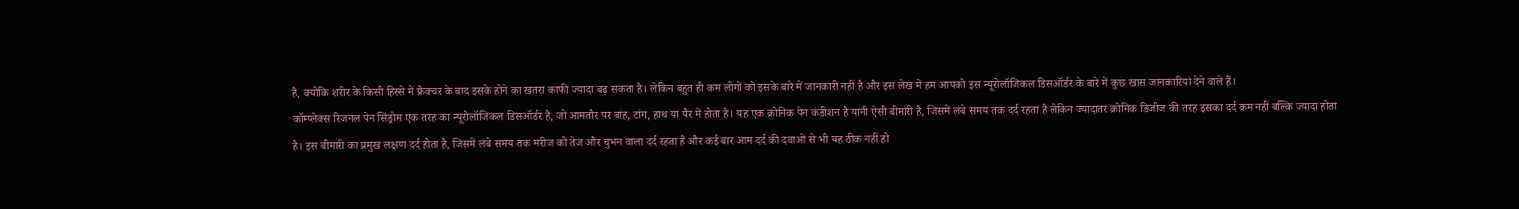है, क्योकि शरीर के किसी हिस्से में फ्रैक्चर के बाद इसके होने का खतरा काफी ज्यादा बढ़ सकता है। लेकिन बहुत ही कम लोगों को इसके बारे में जानकारी नहीं है और इस लेख में हम आपको इस न्यूरोलॉजिकल डिसऑर्डर के बारे में कुछ खास जानकारियां देने वाले हैं।
कॉम्प्लेक्स रिजनल पेन सिंड्रोम एक तरह का न्यूरोलॉजिकल डिसऑर्डर है, जो आमतौर पर बांह, टांग, हाथ या पैर में होता है। यह एक क्रोनिक पेन कंडीशन है यानी ऐसी बीमारी है, जिसमें लंबे समय तक दर्द रहता है लेकिन ज्यादातर क्रोनिक डिजीज की तरह इसका दर्द कम नहीं बल्कि ज्यादा होता है। इस बीमारी का प्रमुख लक्षण दर्द होता है, जिसमें लंबे समय तक मरीज को तेज और चुभन वाला दर्द रहता है और कई बार आम दर्द की दवाओं से भी यह ठीक नहीं हो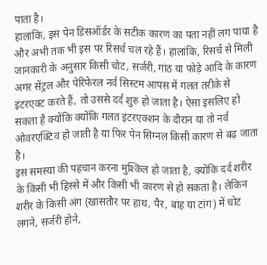पाता है।
हालांकि, इस पेन डिसऑर्डर के सटीक कारण का पता नहीं लग पाया है और अभी तक भी इस पर रिसर्च चल रहे हैं। हालांकि, रिसर्च से मिली जानकारी के अनुसार किसी चोट, सर्जरी, गांठ या फोड़े आदि के कारण अगर सेंट्रल और पेरिफेरल नर्व सिस्टम आपस में गलत तरीके से इंटरएक्ट करते हैं, तो उससे दर्द शुरु हो जाता है। ऐसा इसलिए हो सकता है क्योंकि क्योंकि गलत इंटरएक्शन के दौरान या तो नर्व ओवरएक्टिव हो जाती है या फिर पेन सिग्नल किसी कारण से बढ़ जाता है।
इस समस्या की पहचान करना मुश्किल हो जाता है, क्योंकि दर्द शरीर के किसी भी हिस्से में और किसी भी कारण से हो सकता है। लेकिन शरीर के किसी अंग (खासतौर पर हाथ, पैर, बांह या टांग) में चोट लगने, सर्जरी होने,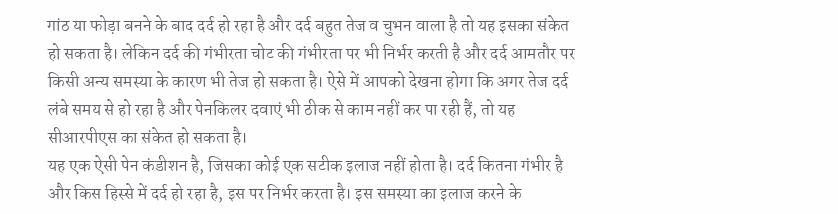गांठ या फोड़ा बनने के बाद दर्द हो रहा है और दर्द बहुत तेज व चुभन वाला है तो यह इसका संकेत हो सकता है। लेकिन दर्द की गंभीरता चोट की गंभीरता पर भी निर्भर करती है और दर्द आमतौर पर किसी अन्य समस्या के कारण भी तेज हो सकता है। ऐसे में आपको देखना होगा कि अगर तेज दर्द लंबे समय से हो रहा है और पेनकिलर दवाएं भी ठीक से काम नहीं कर पा रही हैं, तो यह सीआरपीएस का संकेत हो सकता है।
यह एक ऐसी पेन कंडीशन है, जिसका कोई एक सटीक इलाज नहीं होता है। दर्द कितना गंभीर है और किस हिस्से में दर्द हो रहा है, इस पर निर्भर करता है। इस समस्या का इलाज करने के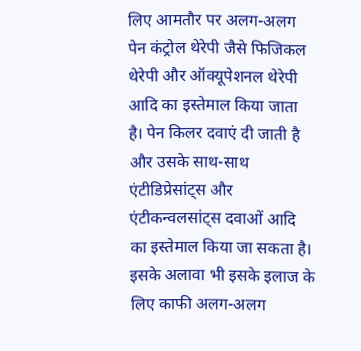लिए आमतौर पर अलग-अलग पेन कंट्रोल थेरेपी जैसे फिजिकल थेरेपी और ऑक्यूपेशनल थेरेपी आदि का इस्तेमाल किया जाता है। पेन किलर दवाएं दी जाती है और उसके साथ-साथ एंटीडिप्रेसांट्स और एंटीकन्वलसांट्स दवाओं आदि का इस्तेमाल किया जा सकता है। इसके अलावा भी इसके इलाज के लिए काफी अलग-अलग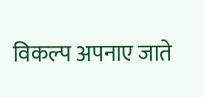विकल्प अपनाए जाते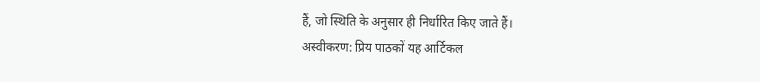हैं, जो स्थिति के अनुसार ही निर्धारित किए जाते हैं।
अस्वीकरण: प्रिय पाठकों यह आर्टिकल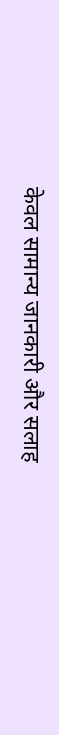केवल सामान्य जानकारी और सलाह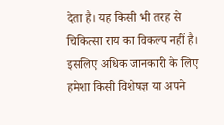देता है। यह किसी भी तरह से चिकित्सा राय का विकल्प नहीं है। इसलिए अधिक जानकारी के लिए हमेशा किसी विशेषज्ञ या अपने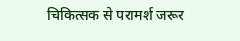चिकित्सक से परामर्श जरूर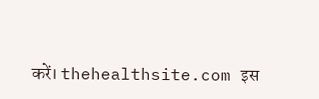करें। thehealthsite.com इस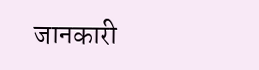जानकारी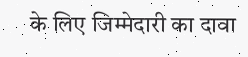के लिए जिम्मेदारी का दावा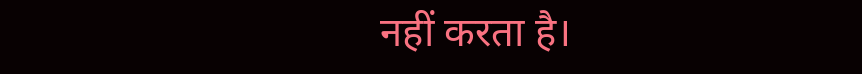नहीं करता है।